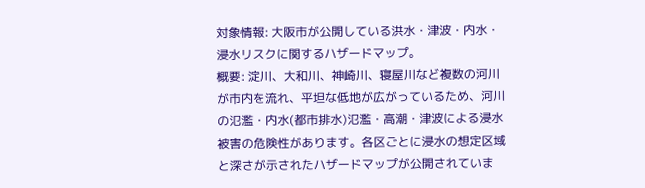対象情報: 大阪市が公開している洪水・津波・内水・浸水リスクに関するハザードマップ。
概要: 淀川、大和川、神崎川、寝屋川など複数の河川が市内を流れ、平坦な低地が広がっているため、河川の氾濫・内水(都市排水)氾濫・高潮・津波による浸水被害の危険性があります。各区ごとに浸水の想定区域と深さが示されたハザードマップが公開されていま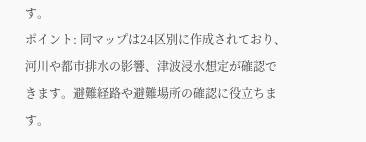す。
ポイント: 同マップは24区別に作成されており、河川や都市排水の影響、津波浸水想定が確認できます。避難経路や避難場所の確認に役立ちます。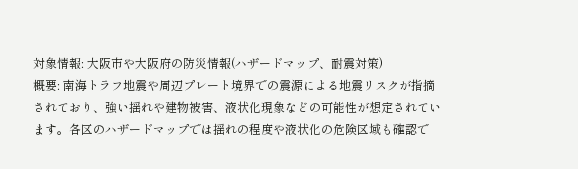対象情報: 大阪市や大阪府の防災情報(ハザードマップ、耐震対策)
概要: 南海トラフ地震や周辺プレート境界での震源による地震リスクが指摘されており、強い揺れや建物被害、液状化現象などの可能性が想定されています。各区のハザードマップでは揺れの程度や液状化の危険区域も確認で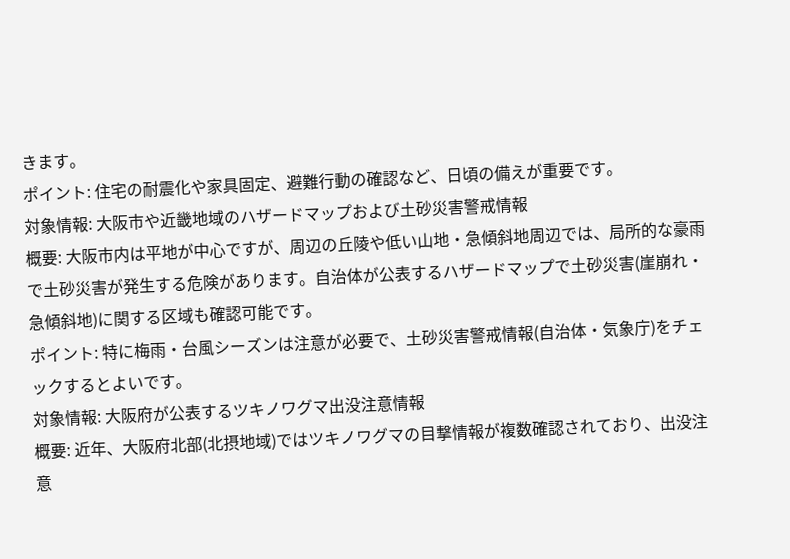きます。
ポイント: 住宅の耐震化や家具固定、避難行動の確認など、日頃の備えが重要です。
対象情報: 大阪市や近畿地域のハザードマップおよび土砂災害警戒情報
概要: 大阪市内は平地が中心ですが、周辺の丘陵や低い山地・急傾斜地周辺では、局所的な豪雨で土砂災害が発生する危険があります。自治体が公表するハザードマップで土砂災害(崖崩れ・急傾斜地)に関する区域も確認可能です。
ポイント: 特に梅雨・台風シーズンは注意が必要で、土砂災害警戒情報(自治体・気象庁)をチェックするとよいです。
対象情報: 大阪府が公表するツキノワグマ出没注意情報
概要: 近年、大阪府北部(北摂地域)ではツキノワグマの目撃情報が複数確認されており、出没注意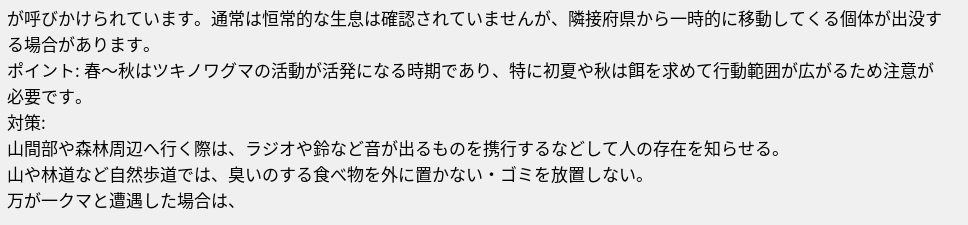が呼びかけられています。通常は恒常的な生息は確認されていませんが、隣接府県から一時的に移動してくる個体が出没する場合があります。
ポイント: 春〜秋はツキノワグマの活動が活発になる時期であり、特に初夏や秋は餌を求めて行動範囲が広がるため注意が必要です。
対策:
山間部や森林周辺へ行く際は、ラジオや鈴など音が出るものを携行するなどして人の存在を知らせる。
山や林道など自然歩道では、臭いのする食べ物を外に置かない・ゴミを放置しない。
万が一クマと遭遇した場合は、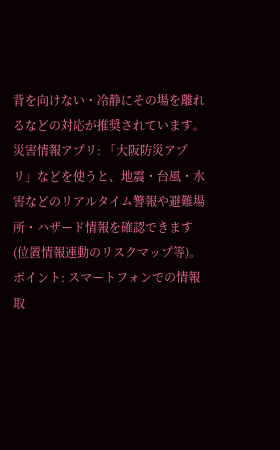背を向けない・冷静にその場を離れるなどの対応が推奨されています。
災害情報アプリ: 「大阪防災アプリ」などを使うと、地震・台風・水害などのリアルタイム警報や避難場所・ハザード情報を確認できます(位置情報連動のリスクマップ等)。
ポイント: スマートフォンでの情報取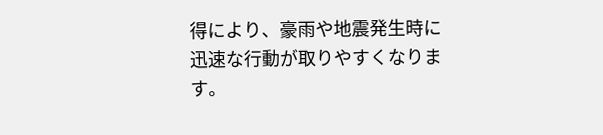得により、豪雨や地震発生時に迅速な行動が取りやすくなります。